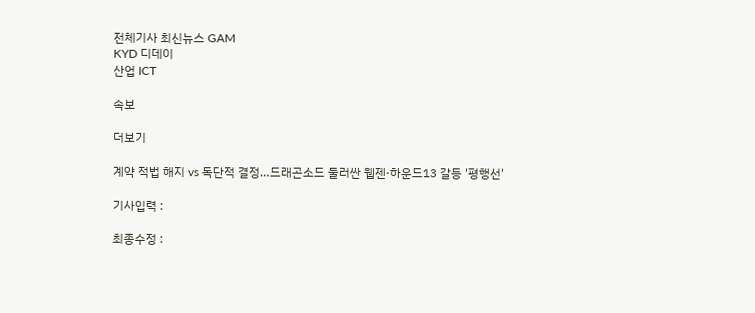전체기사 최신뉴스 GAM
KYD 디데이
산업 ICT

속보

더보기

계약 적법 해지 vs 독단적 결정…드래곤소드 둘러싼 웹젠·하운드13 갈등 '평행선'

기사입력 :

최종수정 :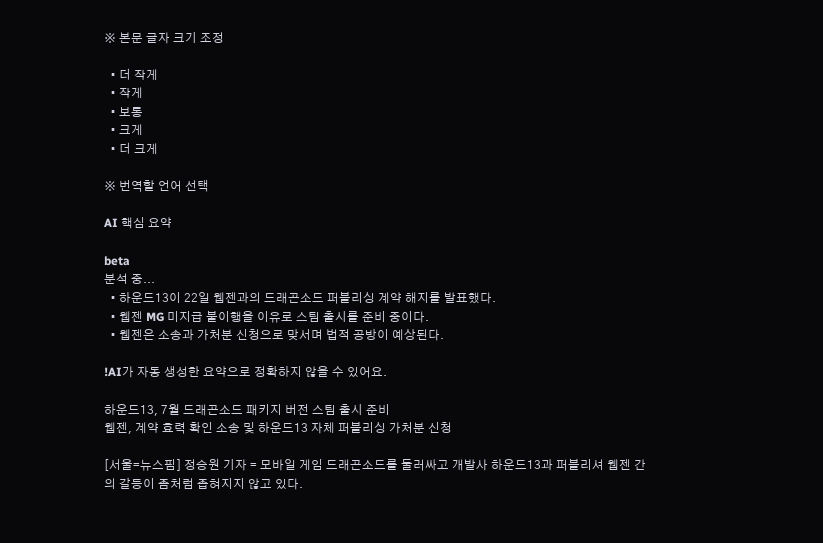※ 본문 글자 크기 조정

  • 더 작게
  • 작게
  • 보통
  • 크게
  • 더 크게

※ 번역할 언어 선택

AI 핵심 요약

beta
분석 중...
  • 하운드13이 22일 웹젠과의 드래곤소드 퍼블리싱 계약 해지를 발표했다.
  • 웹젠 MG 미지급 불이행을 이유로 스팀 출시를 준비 중이다.
  • 웹젠은 소송과 가처분 신청으로 맞서며 법적 공방이 예상된다.

!AI가 자동 생성한 요약으로 정확하지 않을 수 있어요.

하운드13, 7월 드래곤소드 패키지 버전 스팀 출시 준비
웹젠, 계약 효력 확인 소송 및 하운드13 자체 퍼블리싱 가처분 신청

[서울=뉴스핌] 정승원 기자 = 모바일 게임 드래곤소드를 둘러싸고 개발사 하운드13과 퍼블리셔 웹젠 간의 갈등이 좀처럼 좁혀지지 않고 있다.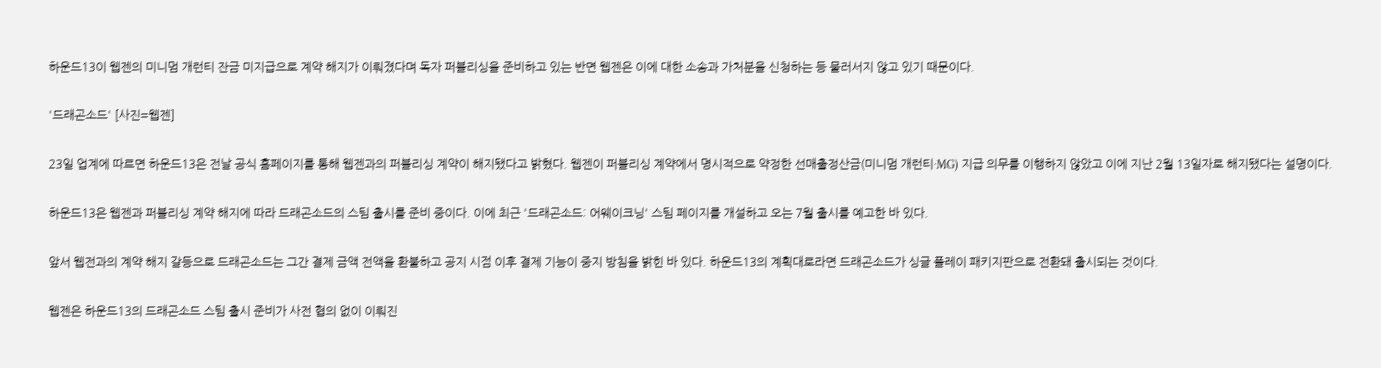하운드13이 웹젠의 미니멈 개런티 잔금 미지급으로 계약 해지가 이뤄졌다며 독자 퍼블리싱을 준비하고 있는 반면 웹젠은 이에 대한 소송과 가처분을 신청하는 등 물러서지 않고 있기 때문이다.

'드래곤소드' [사진=웹젠]

23일 업계에 따르면 하운드13은 전날 공식 홈페이지를 통해 웹젠과의 퍼블리싱 계약이 해지됐다고 밝혔다. 웹젠이 퍼블리싱 계약에서 명시적으로 약정한 선매출정산금(미니멈 개런티·MG) 지급 의무를 이행하지 않았고 이에 지난 2월 13일자로 해지됐다는 설명이다.

하운드13은 웹젠과 퍼블리싱 계약 해지에 따라 드래곤소드의 스팀 출시를 준비 중이다. 이에 최근 '드래곤소드: 어웨이크닝' 스팀 페이지를 개설하고 오는 7월 출시를 예고한 바 있다.

앞서 웹전과의 계약 해지 갈등으로 드래곤소드는 그간 결제 금액 전액을 환불하고 공지 시점 이후 결제 기능이 중지 방침을 밝힌 바 있다. 하운드13의 계획대로라면 드래곤소드가 싱글 플레이 패키지판으로 전환돼 출시되는 것이다.

웹젠은 하운드13의 드래곤소드 스팀 출시 준비가 사전 협의 없이 이뤄진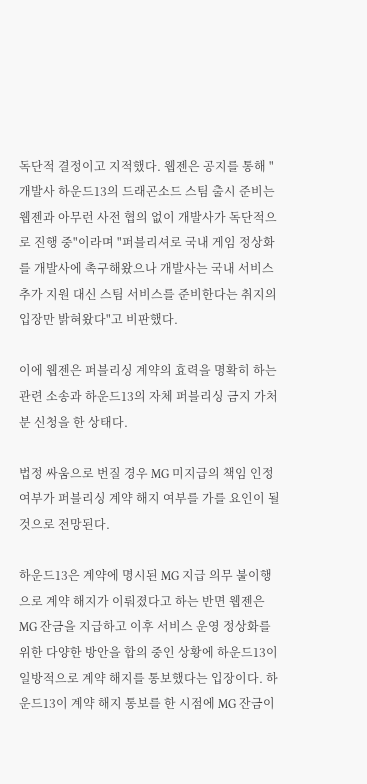독단적 결정이고 지적했다. 웹젠은 공지를 통해 "개발사 하운드13의 드래곤소드 스팀 출시 준비는 웹젠과 아무런 사전 협의 없이 개발사가 독단적으로 진행 중"이라며 "퍼블리셔로 국내 게임 정상화를 개발사에 촉구해왔으나 개발사는 국내 서비스 추가 지원 대신 스팀 서비스를 준비한다는 취지의 입장만 밝혀왔다"고 비판했다.

이에 웹젠은 퍼블리싱 계약의 효력을 명확히 하는 관련 소송과 하운드13의 자체 퍼블리싱 금지 가처분 신청을 한 상태다.

법정 싸움으로 번질 경우 MG 미지급의 책임 인정 여부가 퍼블리싱 계약 해지 여부를 가를 요인이 될 것으로 전망된다.

하운드13은 계약에 명시된 MG 지급 의무 불이행으로 계약 해지가 이뤄졌다고 하는 반면 웹젠은 MG 잔금을 지급하고 이후 서비스 운영 정상화를 위한 다양한 방안을 합의 중인 상황에 하운드13이 일방적으로 계약 해지를 통보했다는 입장이다. 하운드13이 계약 해지 통보를 한 시점에 MG 잔금이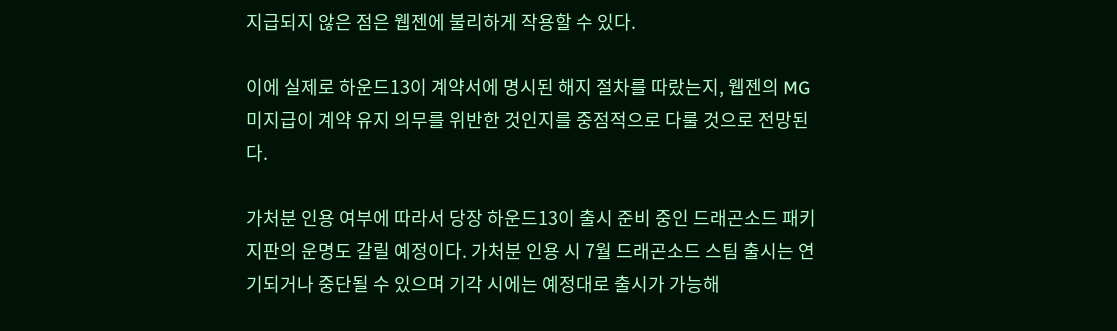지급되지 않은 점은 웹젠에 불리하게 작용할 수 있다.

이에 실제로 하운드13이 계약서에 명시된 해지 절차를 따랐는지, 웹젠의 MG 미지급이 계약 유지 의무를 위반한 것인지를 중점적으로 다룰 것으로 전망된다.

가처분 인용 여부에 따라서 당장 하운드13이 출시 준비 중인 드래곤소드 패키지판의 운명도 갈릴 예정이다. 가처분 인용 시 7월 드래곤소드 스팀 출시는 연기되거나 중단될 수 있으며 기각 시에는 예정대로 출시가 가능해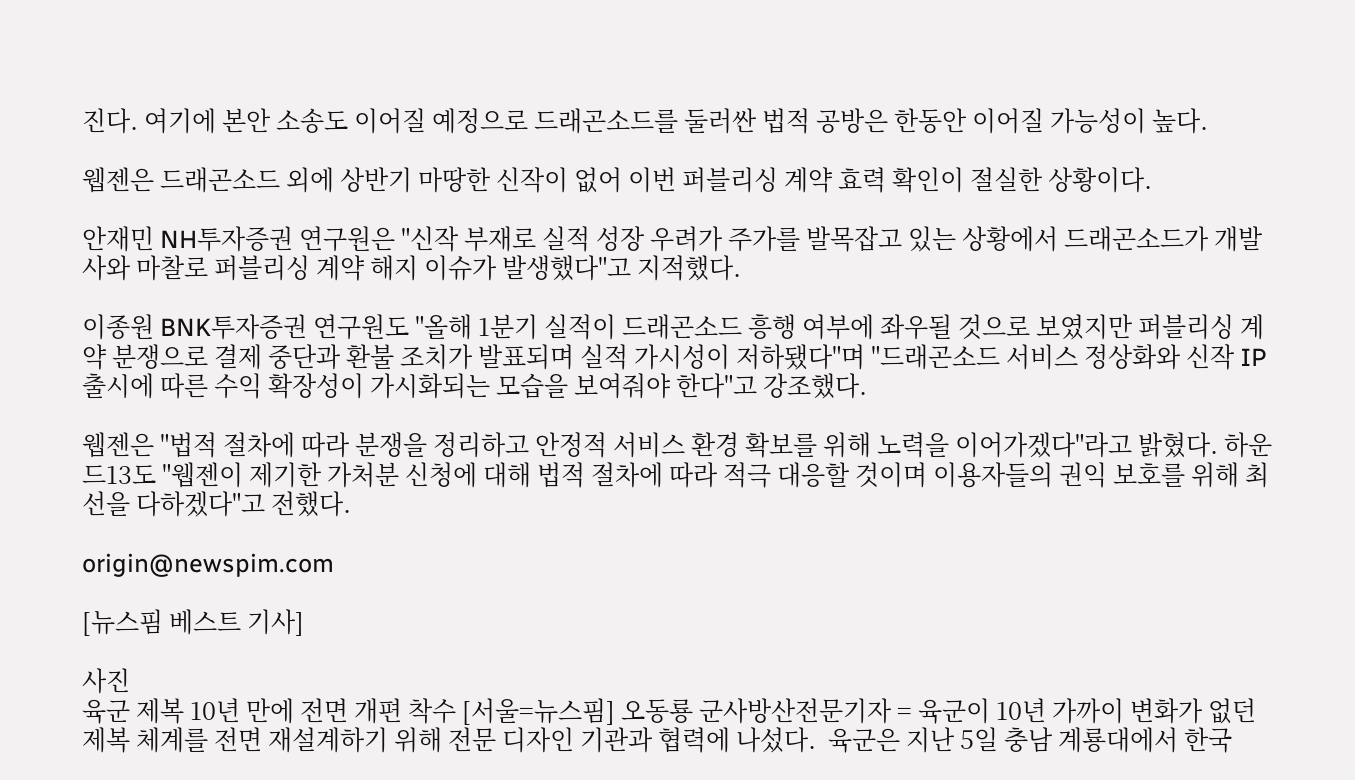진다. 여기에 본안 소송도 이어질 예정으로 드래곤소드를 둘러싼 법적 공방은 한동안 이어질 가능성이 높다.

웹젠은 드래곤소드 외에 상반기 마땅한 신작이 없어 이번 퍼블리싱 계약 효력 확인이 절실한 상황이다.

안재민 NH투자증권 연구원은 "신작 부재로 실적 성장 우려가 주가를 발목잡고 있는 상황에서 드래곤소드가 개발사와 마찰로 퍼블리싱 계약 해지 이슈가 발생했다"고 지적했다.

이종원 BNK투자증권 연구원도 "올해 1분기 실적이 드래곤소드 흥행 여부에 좌우될 것으로 보였지만 퍼블리싱 계약 분쟁으로 결제 중단과 환불 조치가 발표되며 실적 가시성이 저하됐다"며 "드래곤소드 서비스 정상화와 신작 IP 출시에 따른 수익 확장성이 가시화되는 모습을 보여줘야 한다"고 강조했다.

웹젠은 "법적 절차에 따라 분쟁을 정리하고 안정적 서비스 환경 확보를 위해 노력을 이어가겠다"라고 밝혔다. 하운드13도 "웹젠이 제기한 가처분 신청에 대해 법적 절차에 따라 적극 대응할 것이며 이용자들의 권익 보호를 위해 최선을 다하겠다"고 전했다.

origin@newspim.com

[뉴스핌 베스트 기사]

사진
육군 제복 10년 만에 전면 개편 착수 [서울=뉴스핌] 오동룡 군사방산전문기자 = 육군이 10년 가까이 변화가 없던 제복 체계를 전면 재설계하기 위해 전문 디자인 기관과 협력에 나섰다.  육군은 지난 5일 충남 계룡대에서 한국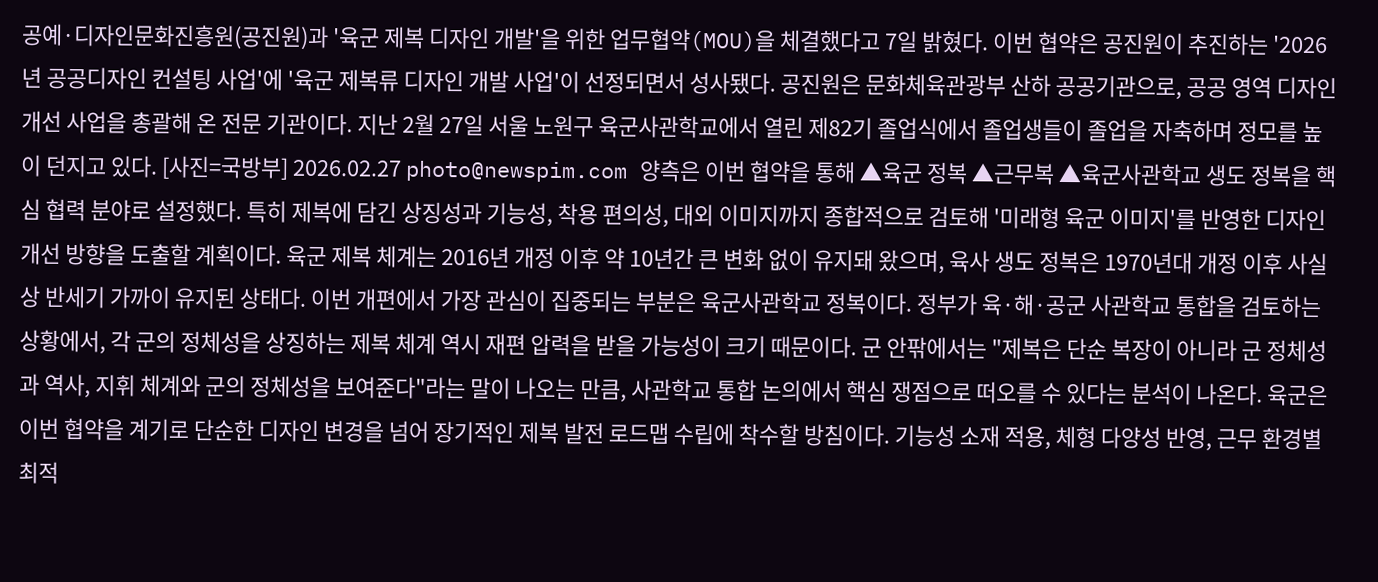공예·디자인문화진흥원(공진원)과 '육군 제복 디자인 개발'을 위한 업무협약(MOU)을 체결했다고 7일 밝혔다. 이번 협약은 공진원이 추진하는 '2026년 공공디자인 컨설팅 사업'에 '육군 제복류 디자인 개발 사업'이 선정되면서 성사됐다. 공진원은 문화체육관광부 산하 공공기관으로, 공공 영역 디자인 개선 사업을 총괄해 온 전문 기관이다. 지난 2월 27일 서울 노원구 육군사관학교에서 열린 제82기 졸업식에서 졸업생들이 졸업을 자축하며 정모를 높이 던지고 있다. [사진=국방부] 2026.02.27 photo@newspim.com 양측은 이번 협약을 통해 ▲육군 정복 ▲근무복 ▲육군사관학교 생도 정복을 핵심 협력 분야로 설정했다. 특히 제복에 담긴 상징성과 기능성, 착용 편의성, 대외 이미지까지 종합적으로 검토해 '미래형 육군 이미지'를 반영한 디자인 개선 방향을 도출할 계획이다. 육군 제복 체계는 2016년 개정 이후 약 10년간 큰 변화 없이 유지돼 왔으며, 육사 생도 정복은 1970년대 개정 이후 사실상 반세기 가까이 유지된 상태다. 이번 개편에서 가장 관심이 집중되는 부분은 육군사관학교 정복이다. 정부가 육·해·공군 사관학교 통합을 검토하는 상황에서, 각 군의 정체성을 상징하는 제복 체계 역시 재편 압력을 받을 가능성이 크기 때문이다. 군 안팎에서는 "제복은 단순 복장이 아니라 군 정체성과 역사, 지휘 체계와 군의 정체성을 보여준다"라는 말이 나오는 만큼, 사관학교 통합 논의에서 핵심 쟁점으로 떠오를 수 있다는 분석이 나온다. 육군은 이번 협약을 계기로 단순한 디자인 변경을 넘어 장기적인 제복 발전 로드맵 수립에 착수할 방침이다. 기능성 소재 적용, 체형 다양성 반영, 근무 환경별 최적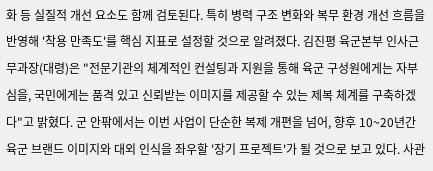화 등 실질적 개선 요소도 함께 검토된다. 특히 병력 구조 변화와 복무 환경 개선 흐름을 반영해 '착용 만족도'를 핵심 지표로 설정할 것으로 알려졌다. 김진평 육군본부 인사근무과장(대령)은 "전문기관의 체계적인 컨설팅과 지원을 통해 육군 구성원에게는 자부심을, 국민에게는 품격 있고 신뢰받는 이미지를 제공할 수 있는 제복 체계를 구축하겠다"고 밝혔다. 군 안팎에서는 이번 사업이 단순한 복제 개편을 넘어, 향후 10~20년간 육군 브랜드 이미지와 대외 인식을 좌우할 '장기 프로젝트'가 될 것으로 보고 있다. 사관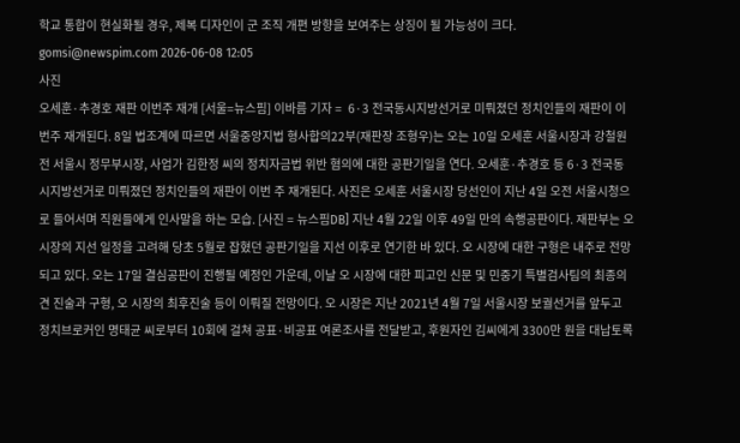학교 통합이 현실화될 경우, 제복 디자인이 군 조직 개편 방향을 보여주는 상징이 될 가능성이 크다. gomsi@newspim.com 2026-06-08 12:05
사진
오세훈·추경호 재판 이번주 재개 [서울=뉴스핌] 이바름 기자 =  6·3 전국동시지방선거로 미뤄졌던 정치인들의 재판이 이번주 재개된다. 8일 법조계에 따르면 서울중앙지법 형사합의22부(재판장 조형우)는 오는 10일 오세훈 서울시장과 강철원 전 서울시 정무부시장, 사업가 김한정 씨의 정치자금법 위반 혐의에 대한 공판기일을 연다. 오세훈·추경호 등 6·3 전국동시지방선거로 미뤄졌던 정치인들의 재판이 이번 주 재개된다. 사진은 오세훈 서울시장 당선인이 지난 4일 오전 서울시청으로 들어서며 직원들에게 인사말을 하는 모습. [사진 = 뉴스핌DB] 지난 4월 22일 이후 49일 만의 속행공판이다. 재판부는 오 시장의 지선 일정을 고려해 당초 5월로 잡혔던 공판기일을 지선 이후로 연기한 바 있다. 오 시장에 대한 구형은 내주로 전망되고 있다. 오는 17일 결심공판이 진행될 예정인 가운데, 이날 오 시장에 대한 피고인 신문 및 민중기 특별검사팀의 최종의견 진술과 구형, 오 시장의 최후진술 등이 이뤄질 전망이다. 오 시장은 지난 2021년 4월 7일 서울시장 보궐선거를 앞두고 정치브로커인 명태균 씨로부터 10회에 걸쳐 공표·비공표 여론조사를 전달받고, 후원자인 김씨에게 3300만 원을 대납토록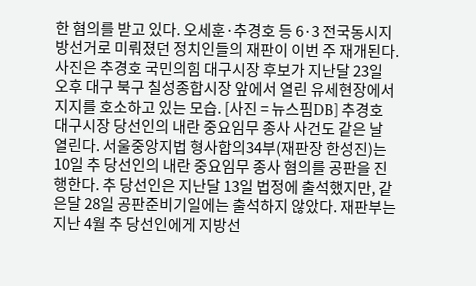한 혐의를 받고 있다. 오세훈·추경호 등 6·3 전국동시지방선거로 미뤄졌던 정치인들의 재판이 이번 주 재개된다. 사진은 추경호 국민의힘 대구시장 후보가 지난달 23일 오후 대구 북구 칠성종합시장 앞에서 열린 유세현장에서 지지를 호소하고 있는 모습. [사진 = 뉴스핌DB] 추경호 대구시장 당선인의 내란 중요임무 종사 사건도 같은 날 열린다. 서울중앙지법 형사합의34부(재판장 한성진)는 10일 추 당선인의 내란 중요임무 종사 혐의를 공판을 진행한다. 추 당선인은 지난달 13일 법정에 출석했지만, 같은달 28일 공판준비기일에는 출석하지 않았다. 재판부는 지난 4월 추 당선인에게 지방선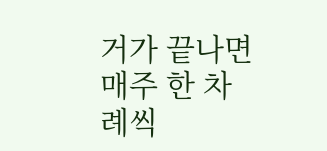거가 끝나면 매주 한 차례씩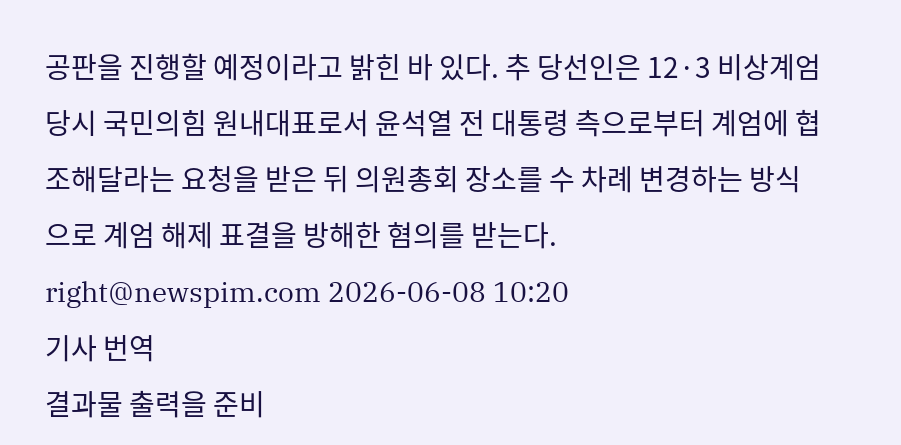공판을 진행할 예정이라고 밝힌 바 있다. 추 당선인은 12·3 비상계엄 당시 국민의힘 원내대표로서 윤석열 전 대통령 측으로부터 계엄에 협조해달라는 요청을 받은 뒤 의원총회 장소를 수 차례 변경하는 방식으로 계엄 해제 표결을 방해한 혐의를 받는다. right@newspim.com 2026-06-08 10:20
기사 번역
결과물 출력을 준비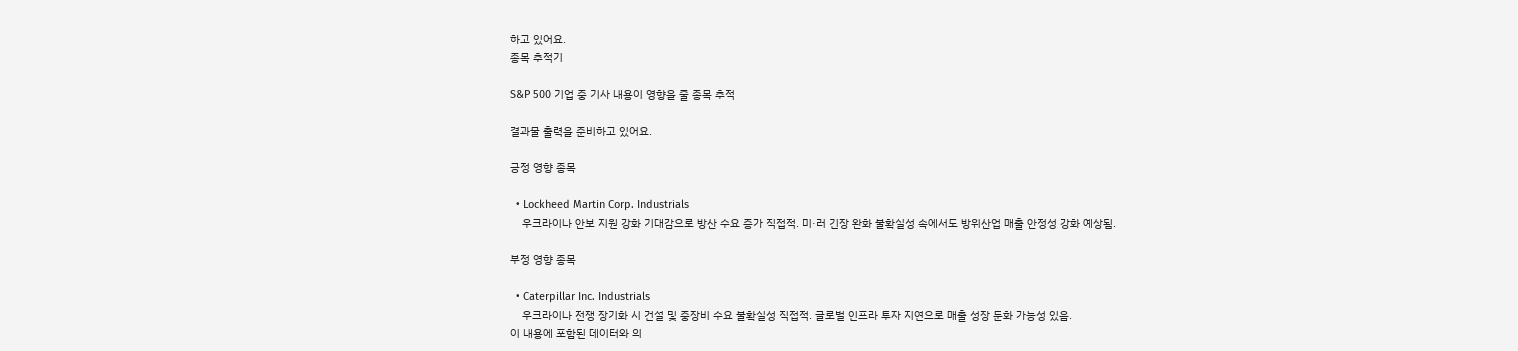하고 있어요.
종목 추적기

S&P 500 기업 중 기사 내용이 영향을 줄 종목 추적

결과물 출력을 준비하고 있어요.

긍정 영향 종목

  • Lockheed Martin Corp. Industrials
    우크라이나 안보 지원 강화 기대감으로 방산 수요 증가 직접적. 미·러 긴장 완화 불확실성 속에서도 방위산업 매출 안정성 강화 예상됨.

부정 영향 종목

  • Caterpillar Inc. Industrials
    우크라이나 전쟁 장기화 시 건설 및 중장비 수요 불확실성 직접적. 글로벌 인프라 투자 지연으로 매출 성장 둔화 가능성 있음.
이 내용에 포함된 데이터와 의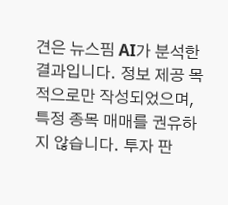견은 뉴스핌 AI가 분석한 결과입니다. 정보 제공 목적으로만 작성되었으며, 특정 종목 매매를 권유하지 않습니다. 투자 판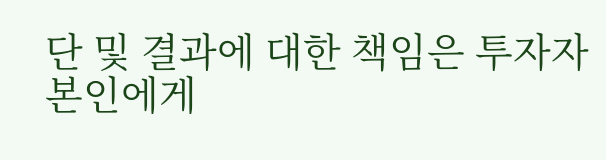단 및 결과에 대한 책임은 투자자 본인에게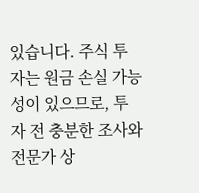있습니다. 주식 투자는 원금 손실 가능성이 있으므로, 투자 전 충분한 조사와 전문가 상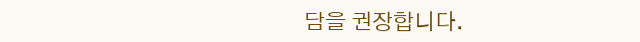담을 권장합니다.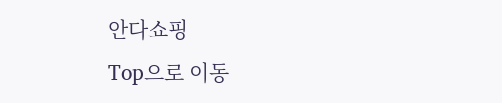안다쇼핑
Top으로 이동